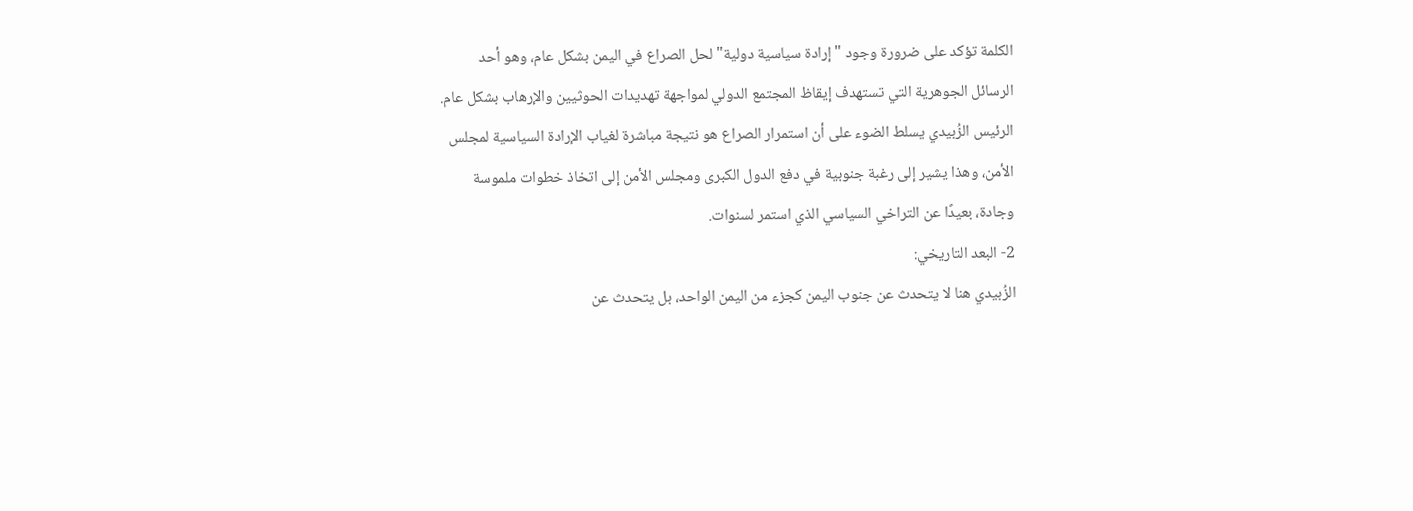الكلمة تؤكد على ضرورة وجود "إرادة سياسية دولية" لحل الصراع في اليمن بشكل عام، وهو أحد الرسائل الجوهرية التي تستهدف إيقاظ المجتمع الدولي لمواجهة تهديدات الحوثيين والإرهاب بشكل عام. الرئيس الزُبيدي يسلط الضوء على أن استمرار الصراع هو نتيجة مباشرة لغياب الإرادة السياسية لمجلس الأمن، وهذا يشير إلى رغبة جنوبية في دفع الدول الكبرى ومجلس الأمن إلى اتخاذ خطوات ملموسة وجادة، بعيدًا عن التراخي السياسي الذي استمر لسنوات.
2- البعد التاريخي:
الزُبيدي هنا لا يتحدث عن جنوب اليمن كجزء من اليمن الواحد، بل يتحدث عن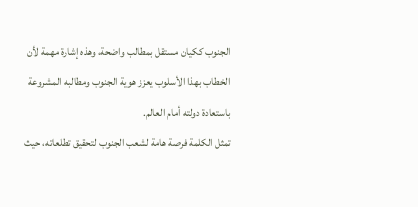الجنوب ككيان مستقل بمطالب واضحة، وهذه إشارة مهمة لأن الخطاب بهذا الأسلوب يعزز هوية الجنوب ومطالبه المشروعة باستعادة دولته أمام العالم.
تمثل الكلمة فرصة هامة لشعب الجنوب لتحقيق تطلعاته، حيث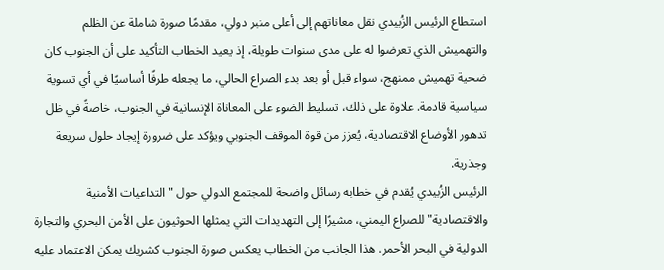استطاع الرئيس الزُبيدي نقل معاناتهم إلى أعلى منبر دولي، مقدمًا صورة شاملة عن الظلم والتهميش الذي تعرضوا له على مدى سنوات طويلة، إذ يعيد الخطاب التأكيد على أن الجنوب كان ضحية تهميش ممنهج، سواء قبل أو بعد بدء الصراع الحالي، ما يجعله طرفًا أساسيًا في أي تسوية سياسية قادمة. علاوة على ذلك، تسليط الضوء على المعاناة الإنسانية في الجنوب، خاصةً في ظل تدهور الأوضاع الاقتصادية، يُعزز من قوة الموقف الجنوبي ويؤكد على ضرورة إيجاد حلول سريعة وجذرية.
الرئيس الزُبيدي يُقدم في خطابه رسائل واضحة للمجتمع الدولي حول "التداعيات الأمنية والاقتصادية" للصراع اليمني، مشيرًا إلى التهديدات التي يمثلها الحوثيون على الأمن البحري والتجارة الدولية في البحر الأحمر. هذا الجانب من الخطاب يعكس صورة الجنوب كشريك يمكن الاعتماد عليه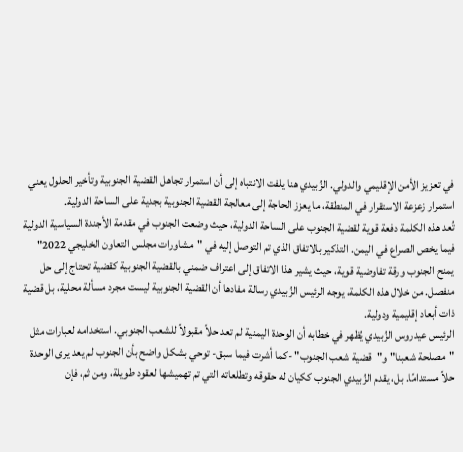في تعزيز الأمن الإقليمي والدولي. الزُبيدي هنا يلفت الانتباه إلى أن استمرار تجاهل القضية الجنوبية وتأخير الحلول يعني استمرار زعزعة الاستقرار في المنطقة، ما يعزز الحاجة إلى معالجة القضية الجنوبية بجدية على الساحة الدولية.
تُعد هذه الكلمة دفعة قوية لقضية الجنوب على الساحة الدولية، حيث وضعت الجنوب في مقدمة الأجندة السياسية الدولية فيما يخص الصراع في اليمن. التذكير بالاتفاق الذي تم التوصل إليه في "مشاورات مجلس التعاون الخليجي 2022" يمنح الجنوب ورقة تفاوضية قوية، حيث يشير هذا الاتفاق إلى اعتراف ضمني بالقضية الجنوبية كقضية تحتاج إلى حل منفصل. من خلال هذه الكلمة، يوجه الرئيس الزُبيدي رسالة مفادها أن القضية الجنوبية ليست مجرد مسألة محلية، بل قضية ذات أبعاد إقليمية ودولية.
الرئيس عيدروس الزُبيدي يُظهر في خطابه أن الوحدة اليمنية لم تعد حلاً مقبولاً للشعب الجنوبي. استخدامه لعبارات مثل "مصلحة شعبنا" و"قضية شعب الجنوب" -كما أشرت فيما سبق- توحي بشكل واضح بأن الجنوب لم يعد يرى الوحدة حلاً مستدامًا. بل، يقدم الزُبيدي الجنوب ككيان له حقوقه وتطلعاته التي تم تهميشها لعقود طويلة، ومن ثم، فإن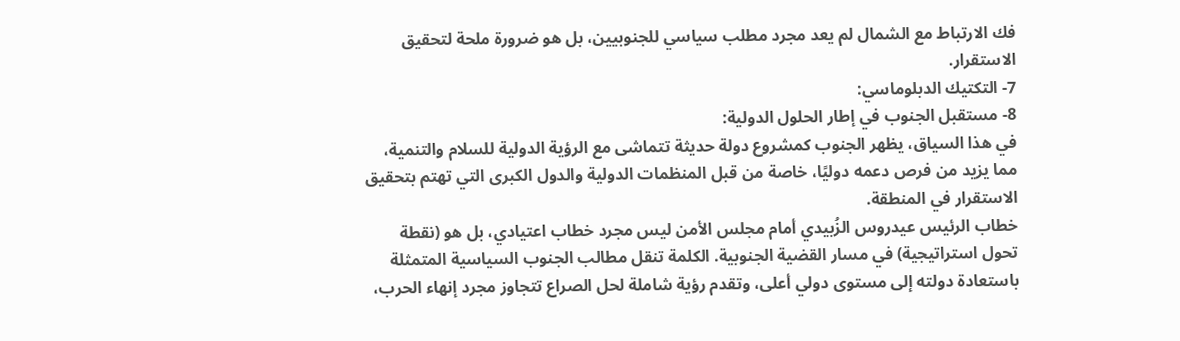فك الارتباط مع الشمال لم يعد مجرد مطلب سياسي للجنوبيين، بل هو ضرورة ملحة لتحقيق الاستقرار.
7- التكتيك الدبلوماسي:
8- مستقبل الجنوب في إطار الحلول الدولية:
في هذا السياق، يظهر الجنوب كمشروع دولة حديثة تتماشى مع الرؤية الدولية للسلام والتنمية، مما يزيد من فرص دعمه دوليًا، خاصة من قبل المنظمات الدولية والدول الكبرى التي تهتم بتحقيق الاستقرار في المنطقة.
خطاب الرئيس عيدروس الزُبيدي أمام مجلس الأمن ليس مجرد خطاب اعتيادي، بل هو (نقطة تحول استراتيجية) في مسار القضية الجنوبية. الكلمة تنقل مطالب الجنوب السياسية المتمثلة باستعادة دولته إلى مستوى دولي أعلى، وتقدم رؤية شاملة لحل الصراع تتجاوز مجرد إنهاء الحرب،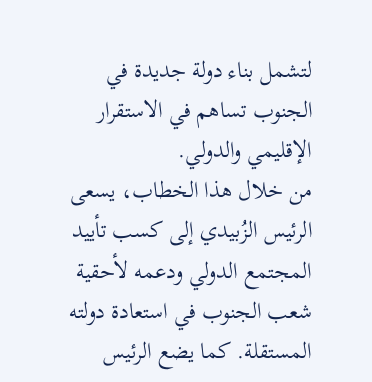لتشمل بناء دولة جديدة في الجنوب تساهم في الاستقرار الإقليمي والدولي.
من خلال هذا الخطاب، يسعى الرئيس الزُبيدي إلى كسب تأييد المجتمع الدولي ودعمه لأحقية شعب الجنوب في استعادة دولته المستقلة. كما يضع الرئيس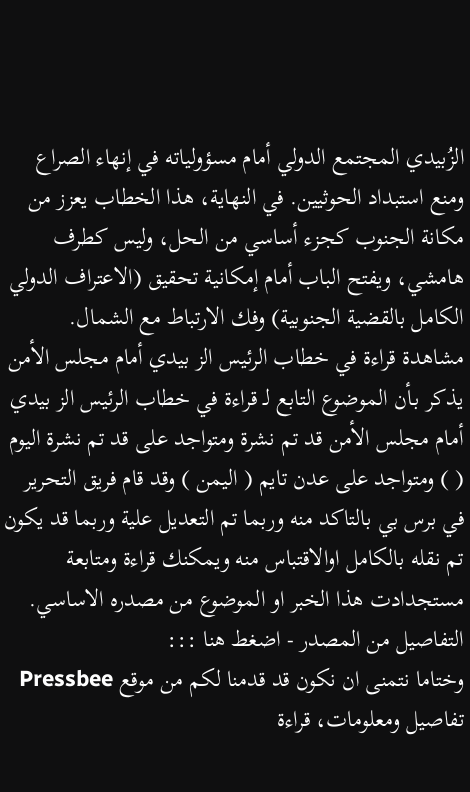الزُبيدي المجتمع الدولي أمام مسؤولياته في إنهاء الصراع ومنع استبداد الحوثيين. في النهاية، هذا الخطاب يعزز من مكانة الجنوب كجزء أساسي من الحل، وليس كطرف هامشي، ويفتح الباب أمام إمكانية تحقيق (الاعتراف الدولي الكامل بالقضية الجنوبية) وفك الارتباط مع الشمال.
مشاهدة قراءة في خطاب الرئيس الز بيدي أمام مجلس الأمن
يذكر بـأن الموضوع التابع لـ قراءة في خطاب الرئيس الز بيدي أمام مجلس الأمن قد تم نشرة ومتواجد على قد تم نشرة اليوم ( ) ومتواجد على عدن تايم ( اليمن ) وقد قام فريق التحرير في برس بي بالتاكد منه وربما تم التعديل علية وربما قد يكون تم نقله بالكامل اوالاقتباس منه ويمكنك قراءة ومتابعة مستجدادت هذا الخبر او الموضوع من مصدره الاساسي.
التفاصيل من المصدر - اضغط هنا :::
وختاما نتمنى ان نكون قد قدمنا لكم من موقع Pressbee تفاصيل ومعلومات، قراءة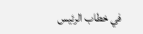في خطاب الرئيس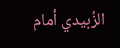الزُبيدي أمام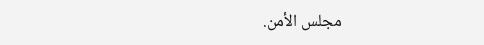مجلس الأمن.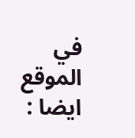في الموقع ايضا :